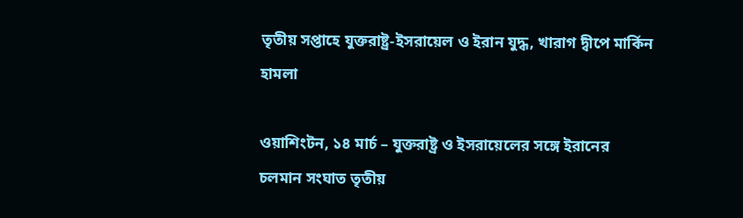তৃতীয় সপ্তাহে যুক্তরাষ্ট্র-ইসরায়েল ও ইরান যুদ্ধ, খারাগ দ্বীপে মার্কিন হামলা

ওয়াশিংটন, ১৪ মার্চ – যুক্তরাষ্ট্র ও ইসরায়েলের সঙ্গে ইরানের চলমান সংঘাত তৃতীয়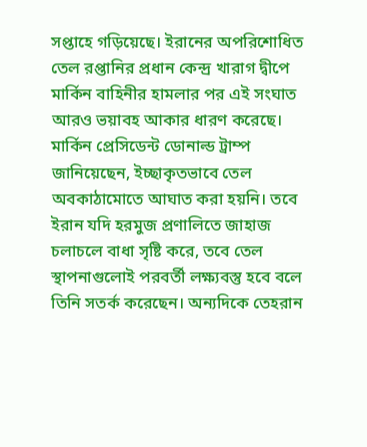সপ্তাহে গড়িয়েছে। ইরানের অপরিশোধিত তেল রপ্তানির প্রধান কেন্দ্র খারাগ দ্বীপে মার্কিন বাহিনীর হামলার পর এই সংঘাত আরও ভয়াবহ আকার ধারণ করেছে। মার্কিন প্রেসিডেন্ট ডোনাল্ড ট্রাম্প জানিয়েছেন, ইচ্ছাকৃতভাবে তেল অবকাঠামোতে আঘাত করা হয়নি। তবে ইরান যদি হরমুজ প্রণালিতে জাহাজ চলাচলে বাধা সৃষ্টি করে, তবে তেল স্থাপনাগুলোই পরবর্তী লক্ষ্যবস্তু হবে বলে তিনি সতর্ক করেছেন। অন্যদিকে তেহরান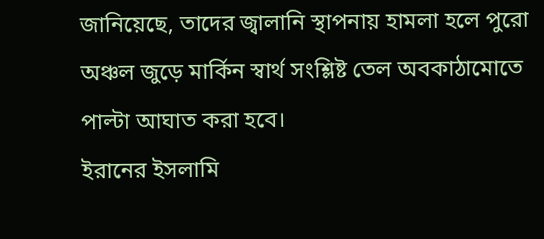জানিয়েছে, তাদের জ্বালানি স্থাপনায় হামলা হলে পুরো অঞ্চল জুড়ে মার্কিন স্বার্থ সংশ্লিষ্ট তেল অবকাঠামোতে পাল্টা আঘাত করা হবে।
ইরানের ইসলামি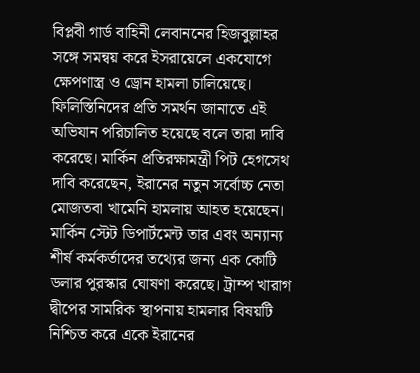বিপ্লবী গার্ড বাহিনী লেবাননের হিজবুল্লাহর সঙ্গে সমন্বয় করে ইসরায়েলে একযোগে ক্ষেপণাস্ত্র ও ড্রোন হামলা চালিয়েছে। ফিলিস্তিনিদের প্রতি সমর্থন জানাতে এই অভিযান পরিচালিত হয়েছে বলে তারা দাবি করেছে। মার্কিন প্রতিরক্ষামন্ত্রী পিট হেগসেথ দাবি করেছেন, ইরানের নতুন সর্বোচ্চ নেতা মোজতবা খামেনি হামলায় আহত হয়েছেন। মার্কিন স্টেট ডিপার্টমেন্ট তার এবং অন্যান্য শীর্ষ কর্মকর্তাদের তথ্যের জন্য এক কোটি ডলার পুরস্কার ঘোষণা করেছে। ট্রাম্প খারাগ দ্বীপের সামরিক স্থাপনায় হামলার বিষয়টি নিশ্চিত করে একে ইরানের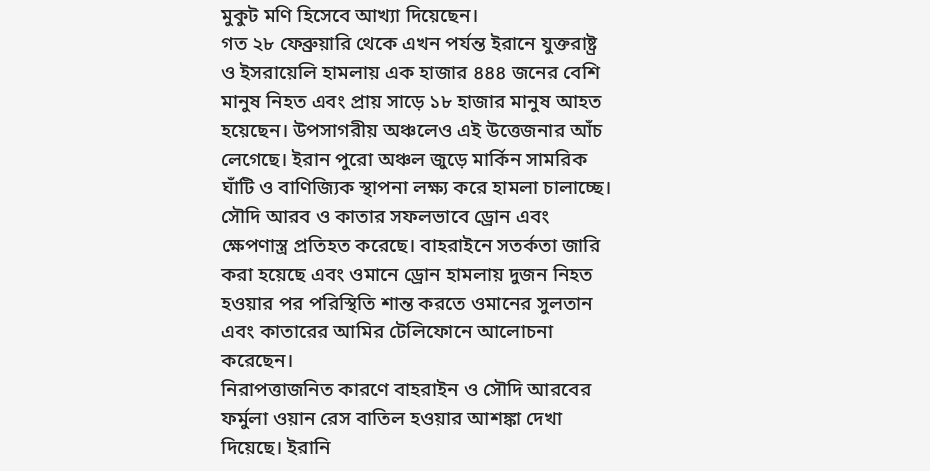মুকুট মণি হিসেবে আখ্যা দিয়েছেন।
গত ২৮ ফেব্রুয়ারি থেকে এখন পর্যন্ত ইরানে যুক্তরাষ্ট্র ও ইসরায়েলি হামলায় এক হাজার ৪৪৪ জনের বেশি মানুষ নিহত এবং প্রায় সাড়ে ১৮ হাজার মানুষ আহত হয়েছেন। উপসাগরীয় অঞ্চলেও এই উত্তেজনার আঁচ লেগেছে। ইরান পুরো অঞ্চল জুড়ে মার্কিন সামরিক ঘাঁটি ও বাণিজ্যিক স্থাপনা লক্ষ্য করে হামলা চালাচ্ছে। সৌদি আরব ও কাতার সফলভাবে ড্রোন এবং ক্ষেপণাস্ত্র প্রতিহত করেছে। বাহরাইনে সতর্কতা জারি করা হয়েছে এবং ওমানে ড্রোন হামলায় দুজন নিহত হওয়ার পর পরিস্থিতি শান্ত করতে ওমানের সুলতান এবং কাতারের আমির টেলিফোনে আলোচনা করেছেন।
নিরাপত্তাজনিত কারণে বাহরাইন ও সৌদি আরবের ফর্মুলা ওয়ান রেস বাতিল হওয়ার আশঙ্কা দেখা দিয়েছে। ইরানি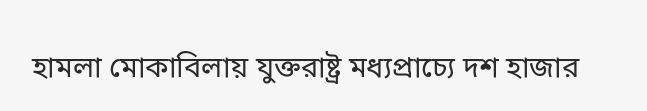হামলা মোকাবিলায় যুক্তরাষ্ট্র মধ্যপ্রাচ্যে দশ হাজার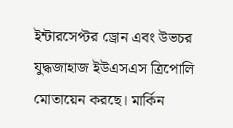ইন্টারসেপ্টর ড্রোন এবং উভচর যুদ্ধজাহাজ ইউএসএস ত্রিপোলি মোতায়েন করছে। মার্কিন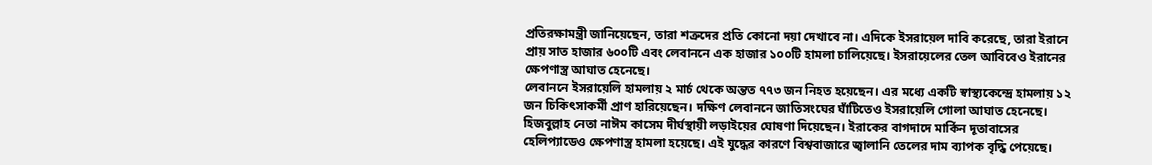প্রতিরক্ষামন্ত্রী জানিয়েছেন, তারা শত্রুদের প্রতি কোনো দয়া দেখাবে না। এদিকে ইসরায়েল দাবি করেছে, তারা ইরানে প্রায় সাত হাজার ৬০০টি এবং লেবাননে এক হাজার ১০০টি হামলা চালিয়েছে। ইসরায়েলের তেল আবিবেও ইরানের ক্ষেপণাস্ত্র আঘাত হেনেছে।
লেবাননে ইসরায়েলি হামলায় ২ মার্চ থেকে অন্তত ৭৭৩ জন নিহত হয়েছেন। এর মধ্যে একটি স্বাস্থ্যকেন্দ্রে হামলায় ১২ জন চিকিৎসাকর্মী প্রাণ হারিয়েছেন। দক্ষিণ লেবাননে জাতিসংঘের ঘাঁটিতেও ইসরায়েলি গোলা আঘাত হেনেছে। হিজবুল্লাহ নেতা নাঈম কাসেম দীর্ঘস্থায়ী লড়াইয়ের ঘোষণা দিয়েছেন। ইরাকের বাগদাদে মার্কিন দূতাবাসের হেলিপ্যাডেও ক্ষেপণাস্ত্র হামলা হয়েছে। এই যুদ্ধের কারণে বিশ্ববাজারে জ্বালানি তেলের দাম ব্যাপক বৃদ্ধি পেয়েছে।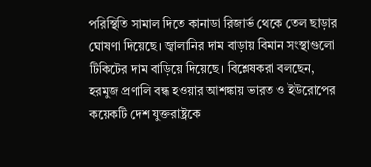পরিস্থিতি সামাল দিতে কানাডা রিজার্ভ থেকে তেল ছাড়ার ঘোষণা দিয়েছে। জ্বালানির দাম বাড়ায় বিমান সংস্থাগুলো টিকিটের দাম বাড়িয়ে দিয়েছে। বিশ্লেষকরা বলছেন, হরমুজ প্রণালি বন্ধ হওয়ার আশঙ্কায় ভারত ও ইউরোপের কয়েকটি দেশ যুক্তরাষ্ট্রকে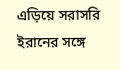এড়িয়ে সরাসরি ইরানের সঙ্গে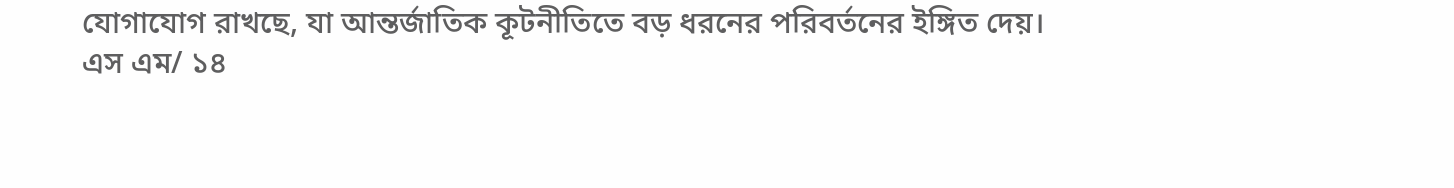যোগাযোগ রাখছে, যা আন্তর্জাতিক কূটনীতিতে বড় ধরনের পরিবর্তনের ইঙ্গিত দেয়।
এস এম/ ১৪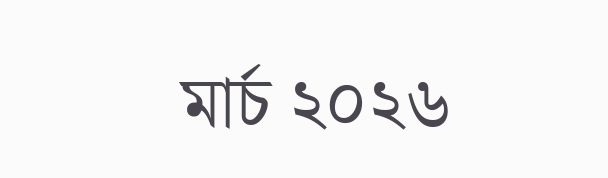মার্চ ২০২৬